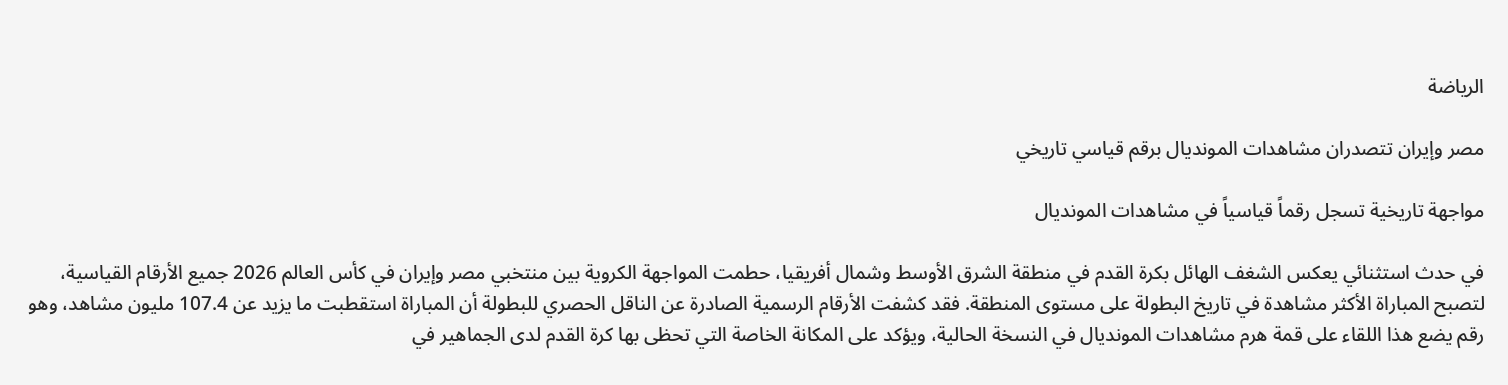الرياضة

مصر وإيران تتصدران مشاهدات المونديال برقم قياسي تاريخي

مواجهة تاريخية تسجل رقماً قياسياً في مشاهدات المونديال

في حدث استثنائي يعكس الشغف الهائل بكرة القدم في منطقة الشرق الأوسط وشمال أفريقيا، حطمت المواجهة الكروية بين منتخبي مصر وإيران في كأس العالم 2026 جميع الأرقام القياسية، لتصبح المباراة الأكثر مشاهدة في تاريخ البطولة على مستوى المنطقة. فقد كشفت الأرقام الرسمية الصادرة عن الناقل الحصري للبطولة أن المباراة استقطبت ما يزيد عن 107.4 مليون مشاهد، وهو رقم يضع هذا اللقاء على قمة هرم مشاهدات المونديال في النسخة الحالية، ويؤكد على المكانة الخاصة التي تحظى بها كرة القدم لدى الجماهير في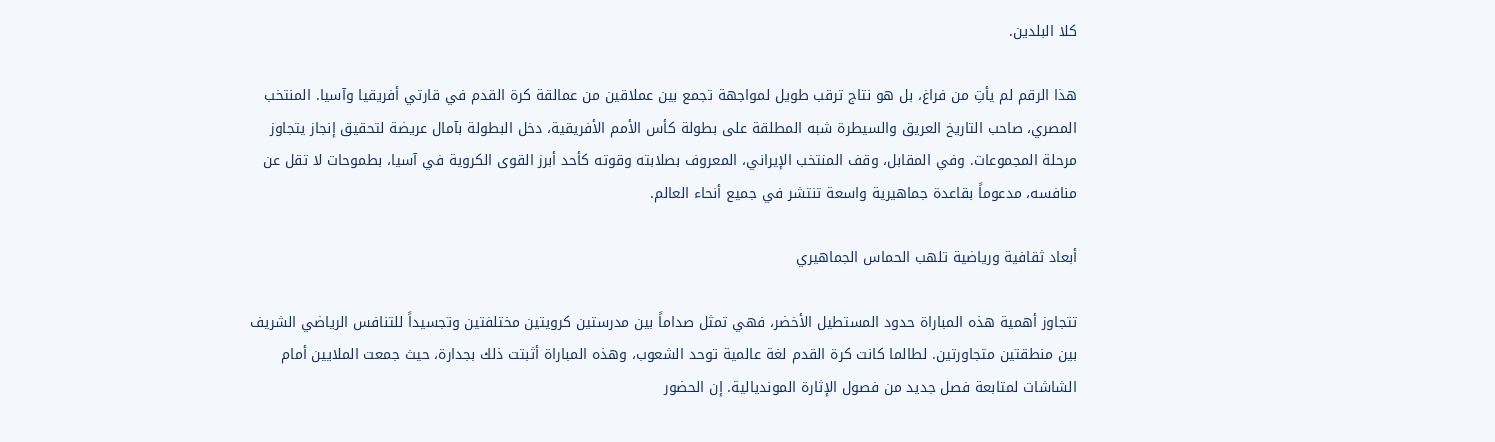كلا البلدين.

هذا الرقم لم يأتِ من فراغ، بل هو نتاج ترقب طويل لمواجهة تجمع بين عملاقين من عمالقة كرة القدم في قارتي أفريقيا وآسيا. المنتخب المصري، صاحب التاريخ العريق والسيطرة شبه المطلقة على بطولة كأس الأمم الأفريقية، دخل البطولة بآمال عريضة لتحقيق إنجاز يتجاوز مرحلة المجموعات. وفي المقابل، وقف المنتخب الإيراني، المعروف بصلابته وقوته كأحد أبرز القوى الكروية في آسيا، بطموحات لا تقل عن منافسه، مدعوماً بقاعدة جماهيرية واسعة تنتشر في جميع أنحاء العالم.

أبعاد ثقافية ورياضية تلهب الحماس الجماهيري

تتجاوز أهمية هذه المباراة حدود المستطيل الأخضر، فهي تمثل صداماً بين مدرستين كرويتين مختلفتين وتجسيداً للتنافس الرياضي الشريف بين منطقتين متجاورتين. لطالما كانت كرة القدم لغة عالمية توحد الشعوب، وهذه المباراة أثبتت ذلك بجدارة، حيث جمعت الملايين أمام الشاشات لمتابعة فصل جديد من فصول الإثارة المونديالية. إن الحضور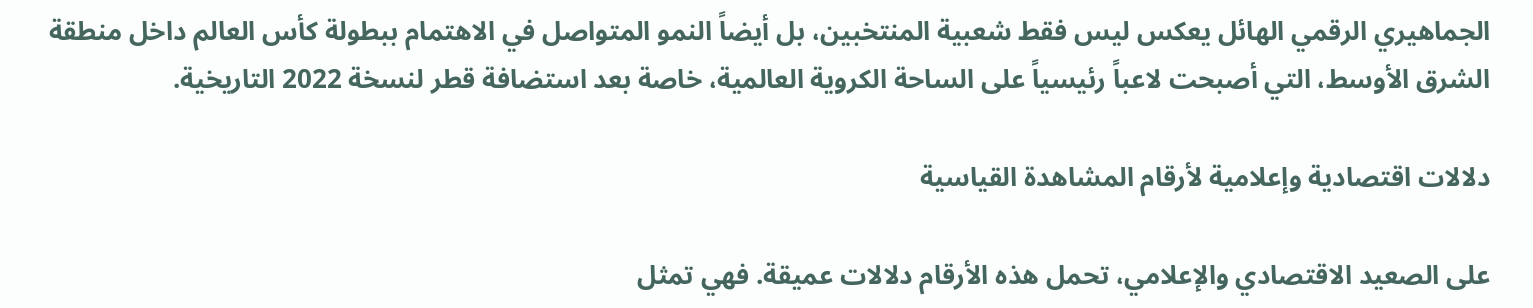الجماهيري الرقمي الهائل يعكس ليس فقط شعبية المنتخبين، بل أيضاً النمو المتواصل في الاهتمام ببطولة كأس العالم داخل منطقة الشرق الأوسط، التي أصبحت لاعباً رئيسياً على الساحة الكروية العالمية، خاصة بعد استضافة قطر لنسخة 2022 التاريخية.

دلالات اقتصادية وإعلامية لأرقام المشاهدة القياسية

على الصعيد الاقتصادي والإعلامي، تحمل هذه الأرقام دلالات عميقة. فهي تمثل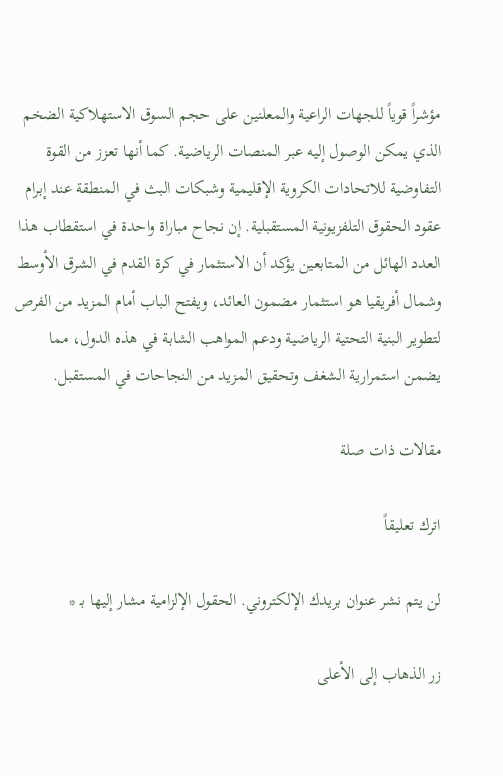مؤشراً قوياً للجهات الراعية والمعلنين على حجم السوق الاستهلاكية الضخم الذي يمكن الوصول إليه عبر المنصات الرياضية. كما أنها تعزز من القوة التفاوضية للاتحادات الكروية الإقليمية وشبكات البث في المنطقة عند إبرام عقود الحقوق التلفزيونية المستقبلية. إن نجاح مباراة واحدة في استقطاب هذا العدد الهائل من المتابعين يؤكد أن الاستثمار في كرة القدم في الشرق الأوسط وشمال أفريقيا هو استثمار مضمون العائد، ويفتح الباب أمام المزيد من الفرص لتطوير البنية التحتية الرياضية ودعم المواهب الشابة في هذه الدول، مما يضمن استمرارية الشغف وتحقيق المزيد من النجاحات في المستقبل.

مقالات ذات صلة

اترك تعليقاً

لن يتم نشر عنوان بريدك الإلكتروني. الحقول الإلزامية مشار إليها بـ *

زر الذهاب إلى الأعلى